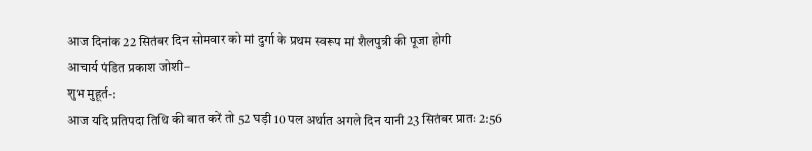आज दिनांक 22 सितंबर दिन सोमवार को मां दुर्गा के प्रथम स्वरूप मां शैलपुत्री की पूजा होगी
आचार्य पंडित प्रकाश जोशी–
शुभ मुहूर्त-:
आज यदि प्रतिपदा तिथि की बात करें तो 52 घड़ी 10 पल अर्थात अगले दिन यानी 23 सितंबर प्रातः 2:56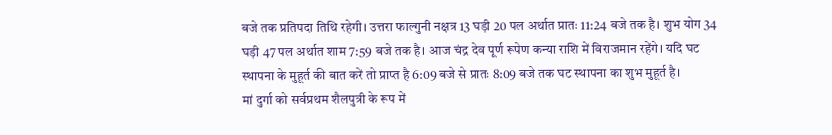बजे तक प्रतिपदा तिथि रहेगी। उत्तरा फाल्गुनी नक्षत्र 13 घड़ी 20 पल अर्थात प्रातः 11:24 बजे तक है। शुभ योग 34 घड़ी 47 पल अर्थात शाम 7:59 बजे तक है। आज चंद्र देव पूर्ण रूपेण कन्या राशि में विराजमान रहेंगे। यदि घट स्थापना के मुहूर्त की बात करें तो प्राप्त है 6:09 बजे से प्रातः 8:09 बजे तक घट स्थापना का शुभ मुहूर्त है।
मां दुर्गा को सर्वप्रथम शैलपुत्री के रूप में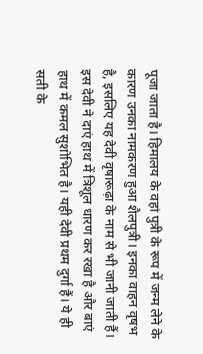पूजा जाता है। हिमालय के वहां पुत्री के रूप में जन्म लेने के कारण उनका नामकरण हुआ शैलपुत्री। इनका वाहन वृषभ है, इसलिए यह देवी वृषारूढ़ा के नाम से भी जानी जाती हैं। इस देवी ने दाएं हाथ में त्रिशूल धारण कर रखा है और बाएं हाथ में कमल सुशोभित है। यही देवी प्रथम दुर्गा हैं। ये ही सती के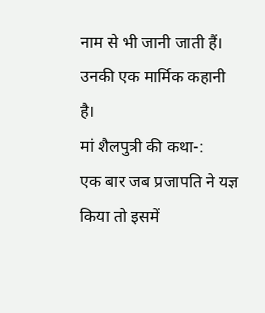नाम से भी जानी जाती हैं। उनकी एक मार्मिक कहानी है।
मां शैलपुत्री की कथा-:
एक बार जब प्रजापति ने यज्ञ किया तो इसमें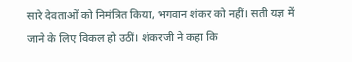सारे देवताओं को निमंत्रित किया, भगवान शंकर को नहीं। सती यज्ञ में जाने के लिए विकल हो उठीं। शंकरजी ने कहा कि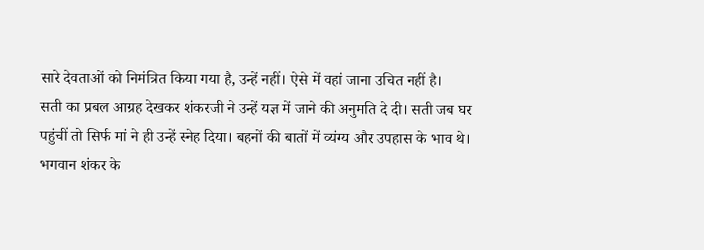सारे देवताओं को निमंत्रित किया गया है, उन्हें नहीं। ऐसे में वहां जाना उचित नहीं है।
सती का प्रबल आग्रह देखकर शंकरजी ने उन्हें यज्ञ में जाने की अनुमति दे दी। सती जब घर पहुंचीं तो सिर्फ मां ने ही उन्हें स्नेह दिया। बहनों की बातों में व्यंग्य और उपहास के भाव थे। भगवान शंकर के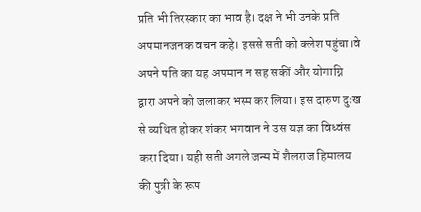प्रति भी तिरस्कार का भाव है। दक्ष ने भी उनके प्रति अपमानजनक वचन कहे। इससे सती को क्लेश पहुंचा।वे अपने पति का यह अपमान न सह सकीं और योगाग्नि द्वारा अपने को जलाकर भस्म कर लिया। इस दारुण दुःख से व्यथित होकर शंकर भगवान ने उस यज्ञ का विध्वंस करा दिया। यही सती अगले जन्म में शैलराज हिमालय की पुत्री के रूप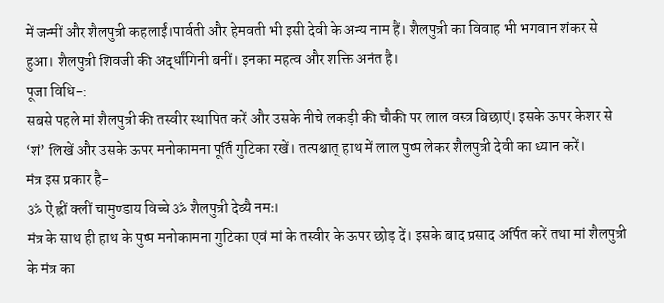में जन्मीं और शैलपुत्री कहलाईं।पार्वती और हेमवती भी इसी देवी के अन्य नाम हैं। शैलपुत्री का विवाह भी भगवान शंकर से हुआ। शैलपुत्री शिवजी की अर्द्धांगिनी बनीं। इनका महत्व और शक्ति अनंत है।
पूजा विधि-:
सबसे पहले मां शैलपुत्री की तस्वीर स्थापित करें और उसके नीचे लकड़ी की चौकी पर लाल वस्त्र बिछाएं। इसके ऊपर केशर से ‘शं’ लिखें और उसके ऊपर मनोकामना पूर्ति गुटिका रखें। तत्पश्चात् हाथ में लाल पुष्प लेकर शैलपुत्री देवी का ध्यान करें।
मंत्र इस प्रकार है-
ॐ ऐं ह्रीं क्लीं चामुण्डाय विच्चे ॐ शैलपुत्री देव्यै नमः।
मंत्र के साथ ही हाथ के पुष्प मनोकामना गुटिका एवं मां के तस्वीर के ऊपर छोड़ दें। इसके बाद प्रसाद अर्पित करें तथा मां शैलपुत्री के मंत्र का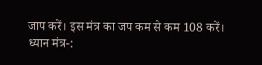जाप करें। इस मंत्र का जप कम से कम 108 करें।
ध्यान मंत्र-: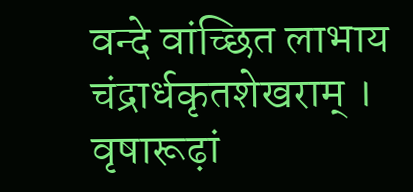वन्दे वांच्छित लाभाय चंद्रार्धकृतशेखराम् । वृषारूढ़ां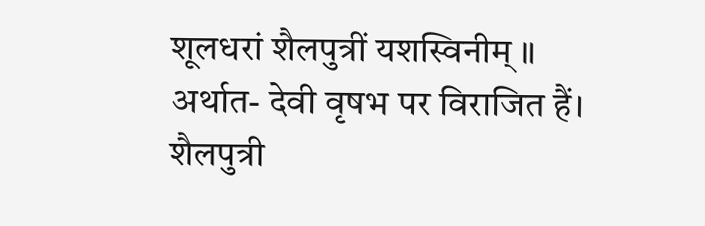शूलधरां शैलपुत्रीं यशस्विनीम् ॥
अर्थात- देवी वृषभ पर विराजित हैं। शैलपुत्री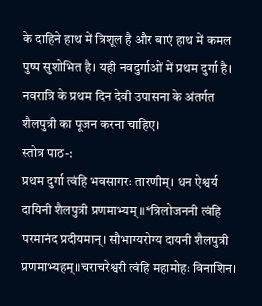के दाहिने हाथ में त्रिशूल है और बाएं हाथ में कमल पुष्प सुशोभित है। यही नवदुर्गाओं में प्रथम दुर्गा है। नवरात्रि के प्रथम दिन देवी उपासना के अंतर्गत शैलपुत्री का पूजन करना चाहिए।
स्तोत्र पाठ-:
प्रथम दुर्गा त्वंहि भवसागरः तारणीम्। धन ऐश्वर्य दायिनी शैलपुत्री प्रणमाभ्यम् ॥*त्रिलोजननी त्वंहि परमानंद प्रदीयमान्। सौभाग्यरोग्य दायनी शैलपुत्री प्रणमाभ्यहम्॥चराचरेश्वरी त्वंहि महामोहः विनाशिन।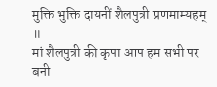मुक्ति भुक्ति दायनीं शैलपुत्री प्रणमाम्यहम् ॥
मां शैलपुत्री की कृपा आप हम सभी पर बनी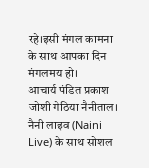रहे।इसी मंगल कामना के साथ आपका दिन मंगलमय हो।
आचार्य पंडित प्रकाश जोशी गेठिया नैनीताल।
नैनी लाइव (Naini Live) के साथ सोशल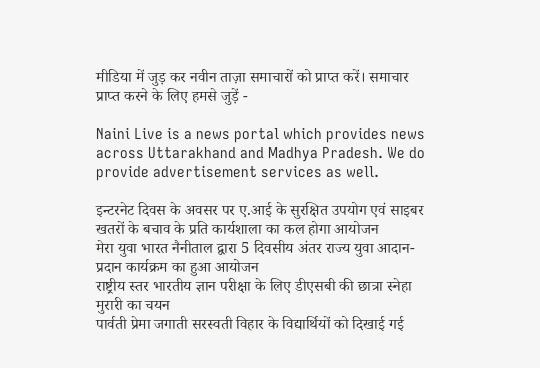मीडिया में जुड़ कर नवीन ताज़ा समाचारों को प्राप्त करें। समाचार प्राप्त करने के लिए हमसे जुड़ें -

Naini Live is a news portal which provides news across Uttarakhand and Madhya Pradesh. We do provide advertisement services as well.

इन्टरनेट दिवस के अवसर पर ए.आई के सुरक्षित उपयोग एवं साइबर खतरों के बचाव के प्रति कार्यशाला का कल होगा आयोजन
मेरा युवा भारत नैनीताल द्वारा 5 दिवसीय अंतर राज्य युवा आदान-प्रदान कार्यक्रम का हुआ आयोजन
राष्ट्रीय स्तर भारतीय ज्ञान परीक्षा के लिए डीएसबी की छात्रा स्नेहा मुरारी का चयन
पार्वती प्रेमा जगाती सरस्वती विहार के विद्यार्थियों को दिखाई गई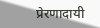प्रेरणादायी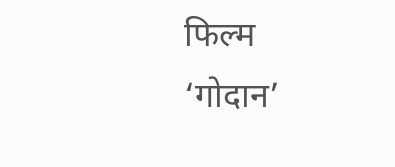फिल्म ‘गोदान’